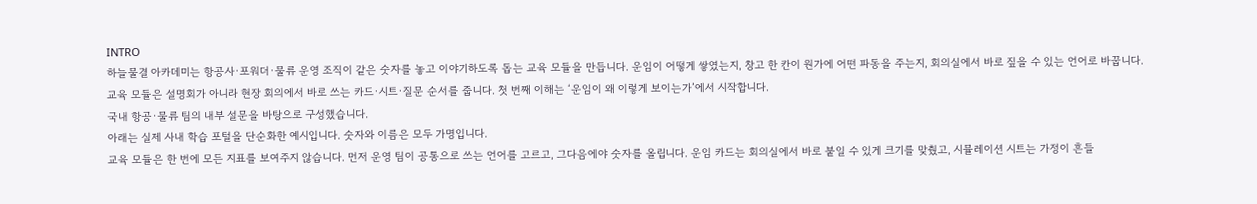INTRO
하늘물결 아카데미는 항공사·포워더·물류 운영 조직이 같은 숫자를 놓고 이야기하도록 돕는 교육 모듈을 만듭니다. 운임이 어떻게 쌓였는지, 창고 한 칸이 원가에 어떤 파동을 주는지, 회의실에서 바로 짚을 수 있는 언어로 바꿉니다.
교육 모듈은 설명회가 아니라 현장 회의에서 바로 쓰는 카드·시트·질문 순서를 줍니다. 첫 번째 이해는 ‘운임이 왜 이렇게 보이는가’에서 시작합니다.
국내 항공·물류 팀의 내부 설문을 바탕으로 구성했습니다.
아래는 실제 사내 학습 포털을 단순화한 예시입니다. 숫자와 이름은 모두 가명입니다.
교육 모듈은 한 번에 모든 지표를 보여주지 않습니다. 먼저 운영 팀이 공통으로 쓰는 언어를 고르고, 그다음에야 숫자를 올립니다. 운임 카드는 회의실에서 바로 붙일 수 있게 크기를 맞췄고, 시뮬레이션 시트는 가정이 흔들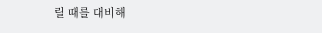릴 때를 대비해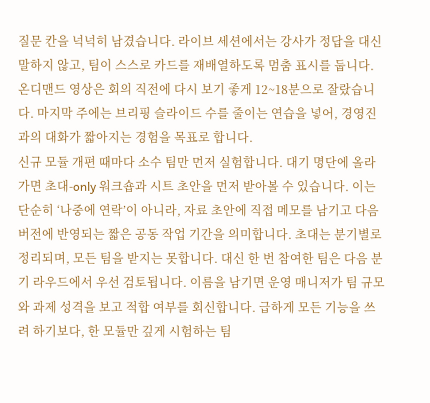질문 칸을 넉넉히 남겼습니다. 라이브 세션에서는 강사가 정답을 대신 말하지 않고, 팀이 스스로 카드를 재배열하도록 멈춤 표시를 둡니다. 온디맨드 영상은 회의 직전에 다시 보기 좋게 12~18분으로 잘랐습니다. 마지막 주에는 브리핑 슬라이드 수를 줄이는 연습을 넣어, 경영진과의 대화가 짧아지는 경험을 목표로 합니다.
신규 모듈 개편 때마다 소수 팀만 먼저 실험합니다. 대기 명단에 올라가면 초대-only 워크숍과 시트 초안을 먼저 받아볼 수 있습니다. 이는 단순히 ‘나중에 연락’이 아니라, 자료 초안에 직접 메모를 남기고 다음 버전에 반영되는 짧은 공동 작업 기간을 의미합니다. 초대는 분기별로 정리되며, 모든 팀을 받지는 못합니다. 대신 한 번 참여한 팀은 다음 분기 라우드에서 우선 검토됩니다. 이름을 남기면 운영 매니저가 팀 규모와 과제 성격을 보고 적합 여부를 회신합니다. 급하게 모든 기능을 쓰려 하기보다, 한 모듈만 깊게 시험하는 팀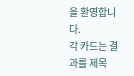을 환영합니다.
각 카드는 결과를 제목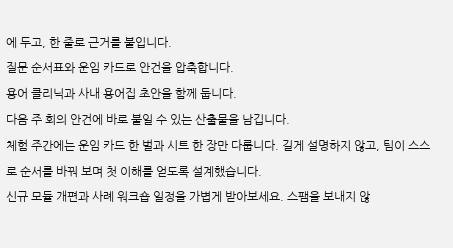에 두고, 한 줄로 근거를 붙입니다.
질문 순서표와 운임 카드로 안건을 압축합니다.
용어 클리닉과 사내 용어집 초안을 함께 둡니다.
다음 주 회의 안건에 바로 붙일 수 있는 산출물을 남깁니다.
체험 주간에는 운임 카드 한 벌과 시트 한 장만 다룹니다. 길게 설명하지 않고, 팀이 스스로 순서를 바꿔 보며 첫 이해를 얻도록 설계했습니다.
신규 모듈 개편과 사례 워크숍 일정을 가볍게 받아보세요. 스팸을 보내지 않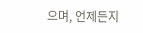으며, 언제든지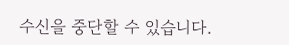수신을 중단할 수 있습니다.